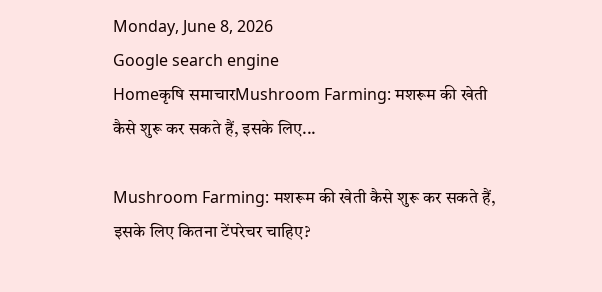Monday, June 8, 2026
Google search engine
Homeकृषि समाचारMushroom Farming: मशरूम की खेती कैसे शुरू कर सकते हैं, इसके लिए...

Mushroom Farming: मशरूम की खेती कैसे शुरू कर सकते हैं, इसके लिए कितना टेंपरेचर चाहिए?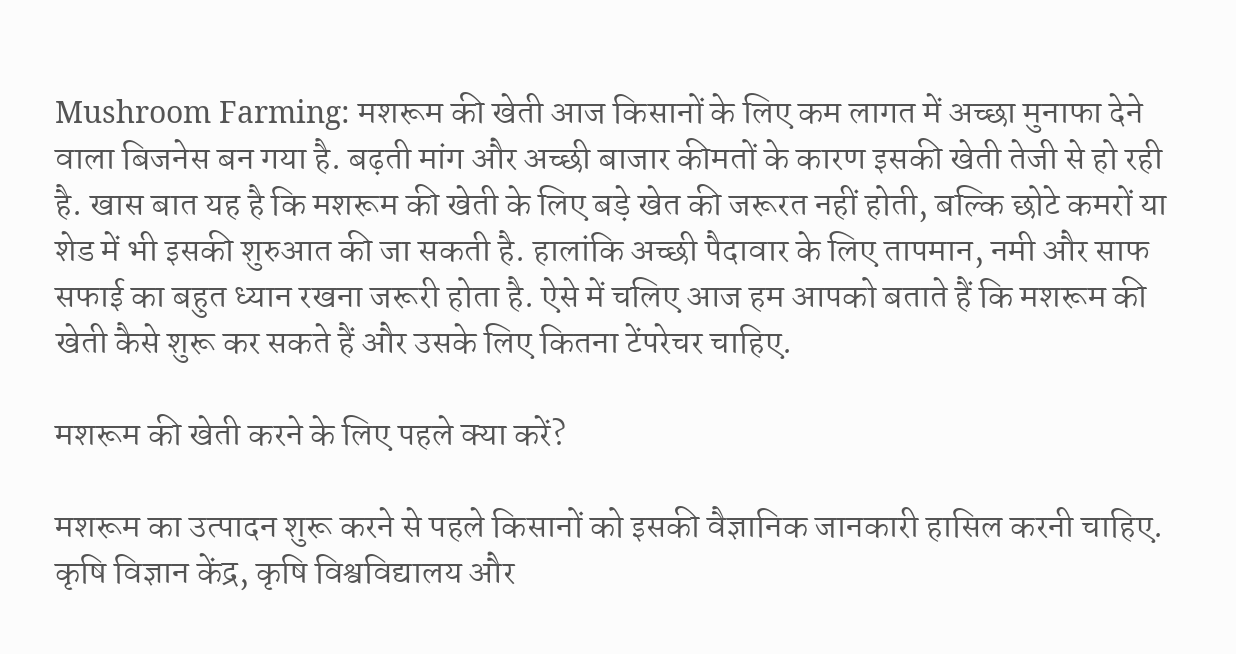Mushroom Farming: मशरूम की खेती आज किसानों के लिए कम लागत में अच्छा मुनाफा देने वाला बिजनेस बन गया है. बढ़ती मांग और अच्छी बाजार कीमतों के कारण इसकी खेती तेजी से हो रही है. खास बात यह है कि मशरूम की खेती के लिए बड़े खेत की जरूरत नहीं होती, बल्कि छोटे कमरों या शेड में भी इसकी शुरुआत की जा सकती है. हालांकि अच्छी पैदावार के लिए तापमान, नमी और साफ सफाई का बहुत ध्यान रखना जरूरी होता है. ऐसे में चलिए आज हम आपको बताते हैं कि मशरूम की खेती कैसे शुरू कर सकते हैं और उसके लिए कितना टेंपरेचर चाहिए.

मशरूम की खेती करने के लिए पहले क्या करें?

मशरूम का उत्पादन शुरू करने से पहले किसानों को इसकी वैज्ञानिक जानकारी हासिल करनी चाहिए. कृषि विज्ञान केंद्र, कृषि विश्वविद्यालय और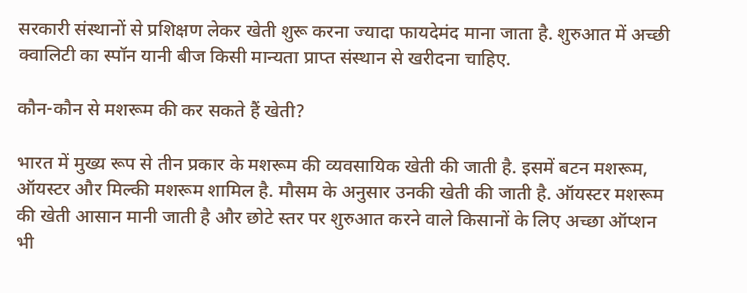सरकारी संस्थानों से प्रशिक्षण लेकर खेती शुरू करना ज्यादा फायदेमंद माना जाता है. शुरुआत में अच्छी क्वालिटी का स्पॉन यानी बीज किसी मान्यता प्राप्त संस्थान से खरीदना चाहिए.

कौन-कौन से मशरूम की कर सकते हैं खेती?

भारत में मुख्य रूप से तीन प्रकार के मशरूम की व्यवसायिक खेती की जाती है. इसमें बटन मशरूम, ऑयस्टर और मिल्की मशरूम शामिल है. मौसम के अनुसार उनकी खेती की जाती है. ऑयस्टर मशरूम की खेती आसान मानी जाती है और छोटे स्तर पर शुरुआत करने वाले किसानों के लिए अच्छा ऑप्शन भी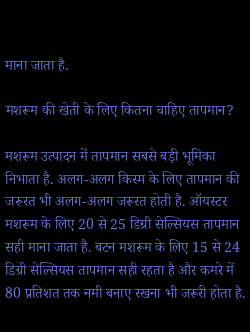माना जाता है.

मशरूम की खेती के लिए कितना चाहिए तापमान?

मशरूम उत्पादन में तापमान सबसे बड़ी भूमिका निभाता है. अलग-अलग किस्म के लिए तापमान की जरूरत भी अलग-अलग जरूरत होती है. ऑयस्टर मशरूम के लिए 20 से 25 डिग्री सेल्सियस तापमान सही माना जाता है. बटन मशरूम के लिए 15 से 24 डिग्री सेल्सियस तापमान सही रहता है और कमरे में 80 प्रतिशत तक नमी बनाए रखना भी जरूरी होता है.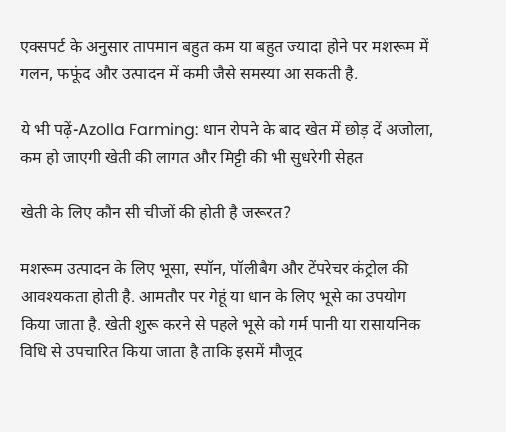एक्सपर्ट के अनुसार तापमान बहुत कम या बहुत ज्यादा होने पर मशरूम में गलन, फफूंद और उत्पादन में कमी जैसे समस्या आ सकती है.

ये भी पढ़ें-Azolla Farming: धान रोपने के बाद खेत में छोड़ दें अजोला, कम हो जाएगी खेती की लागत और मिट्टी की भी सुधरेगी सेहत

खेती के लिए कौन सी चीजों की होती है जरूरत?

मशरूम उत्पादन के लिए भूसा, स्पॉन, पॉलीबैग और टेंपरेचर कंट्रोल की आवश्यकता होती है. आमतौर पर गेहूं या धान के लिए भूसे का उपयोग किया जाता है. खेती शुरू करने से पहले भूसे को गर्म पानी या रासायनिक विधि से उपचारित किया जाता है ताकि इसमें मौजूद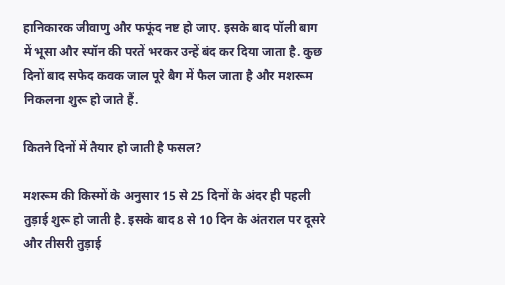हानिकारक जीवाणु और फफूंद नष्ट हो जाए. इसके बाद पॉली बाग में भूसा और स्पॉन की परतें भरकर उन्हें बंद कर दिया जाता है. कुछ दिनों बाद सफेद कवक जाल पूरे बैग में फैल जाता है और मशरूम निकलना शुरू हो जाते हैं.

कितने दिनों में तैयार हो जाती है फसल?

मशरूम की किस्मों के अनुसार 15 से 25 दिनों के अंदर ही पहली तुड़ाई शुरू हो जाती है. इसके बाद 8 से 10 दिन के अंतराल पर दूसरे और तीसरी तुड़ाई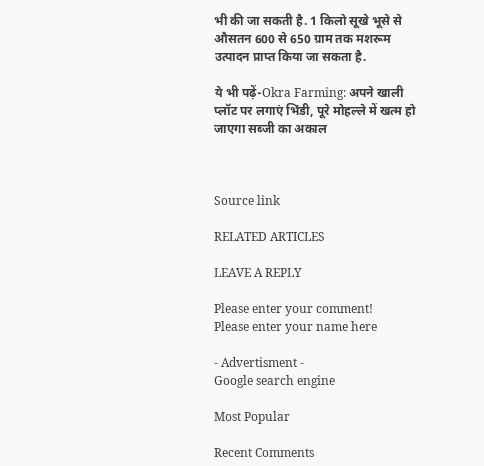भी की जा सकती है. 1 किलो सूखे भूसे से औसतन 600 से 650 ग्राम तक मशरूम उत्पादन प्राप्त किया जा सकता है.

ये भी पढ़ें-Okra Farming: अपने खाली प्लॉट पर लगाएं भिंडी, पूरे मोहल्ले में खत्म हो जाएगा सब्जी का अकाल



Source link

RELATED ARTICLES

LEAVE A REPLY

Please enter your comment!
Please enter your name here

- Advertisment -
Google search engine

Most Popular

Recent Comments